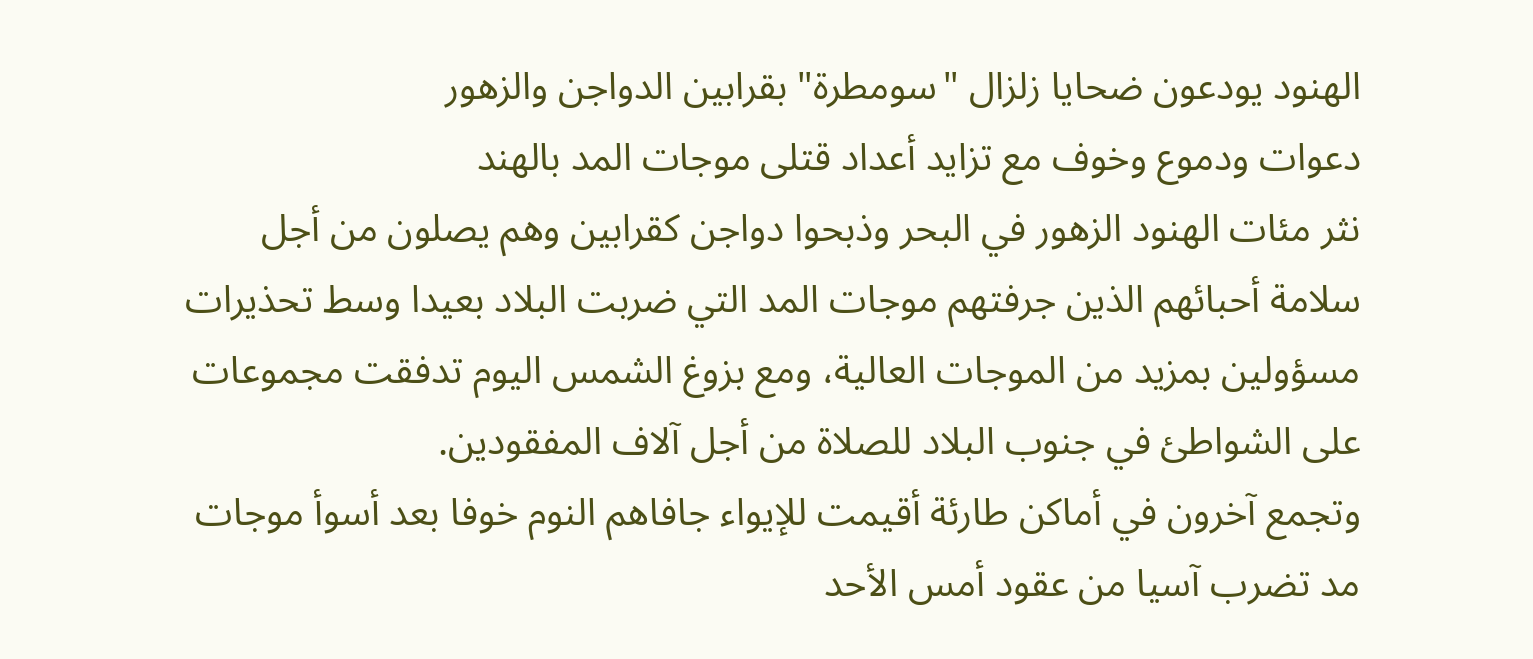الهنود يودعون ضحايا زلزال "سومطرة" بقرابين الدواجن والزهور
دعوات ودموع وخوف مع تزايد أعداد قتلى موجات المد بالهند
نثر مئات الهنود الزهور في البحر وذبحوا دواجن كقرابين وهم يصلون من أجل سلامة أحبائهم الذين جرفتهم موجات المد التي ضربت البلاد بعيدا وسط تحذيرات مسؤولين بمزيد من الموجات العالية، ومع بزوغ الشمس اليوم تدفقت مجموعات على الشواطئ في جنوب البلاد للصلاة من أجل آلاف المفقودين.
وتجمع آخرون في أماكن طارئة أقيمت للإيواء جافاهم النوم خوفا بعد أسوأ موجات مد تضرب آسيا من عقود أمس الأحد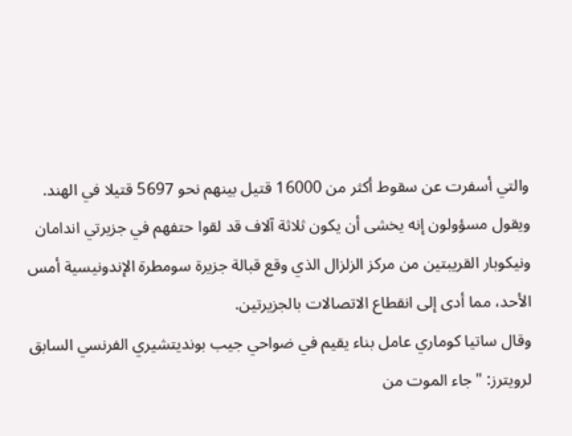والتي أسفرت عن سقوط أكثر من 16000 قتيل بينهم نحو 5697 قتيلا في الهند.
ويقول مسؤولون إنه يخشى أن يكون ثلاثة آلاف قد لقوا حتفهم في جزيرتي اندامان ونيكوبار القريبتين من مركز الزلزال الذي وقع قبالة جزيرة سومطرة الإندونيسية أمس الأحد، مما أدى إلى انقطاع الاتصالات بالجزيرتين.
وقال ساتيا كوماري عامل بناء يقيم في ضواحي جيب بونديتشيري الفرنسي السابق لرويترز: "جاء الموت من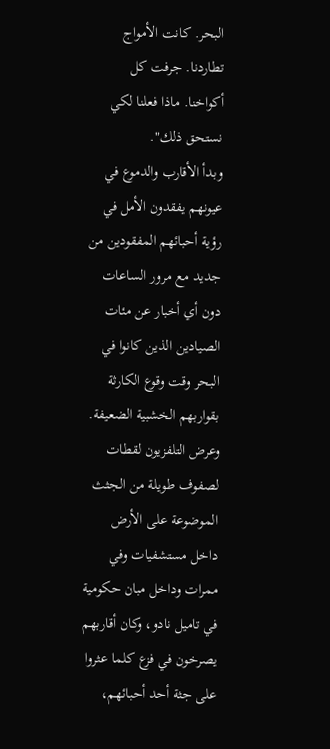البحر. كانت الأمواج تطاردنا. جرفت كل أكواخنا. ماذا فعلنا لكي نستحق ذلك".
وبدأ الأقارب والدموع في عيونهم يفقدون الأمل في رؤية أحبائهم المفقودين من جديد مع مرور الساعات دون أي أخبار عن مئات الصيادين الذين كانوا في البحر وقت وقوع الكارثة بقواربهم الخشبية الضعيفة.
وعرض التلفزيون لقطات لصفوف طويلة من الجثث الموضوعة على الأرض داخل مستشفيات وفي ممرات وداخل مبان حكومية في تاميل نادو، وكان أقاربهم يصرخون في فزع كلما عثروا على جثة أحد أحبائهم،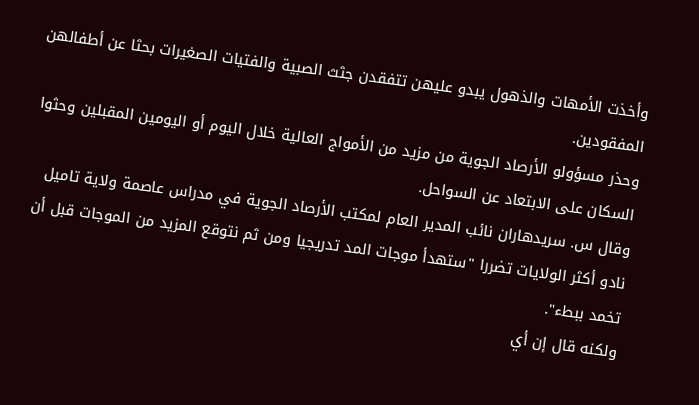وأخذت الأمهات والذهول يبدو عليهن تتفقدن جثث الصبية والفتيات الصغيرات بحثا عن أطفالهن المفقودين.
وحذر مسؤولو الأرصاد الجوية من مزيد من الأمواج العالية خلال اليوم أو اليومين المقبلين وحثوا السكان على الابتعاد عن السواحل.
وقال س. سريدهاران نائب المدير العام لمكتب الأرصاد الجوية في مدراس عاصمة ولاية تاميل نادو أكثر الولايات تضررا "ستهدأ موجات المد تدريجيا ومن ثم نتوقع المزيد من الموجات قبل أن تخمد ببطء".
ولكنه قال إن أي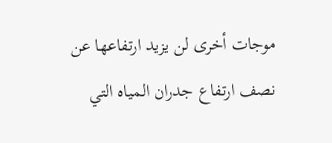موجات أخرى لن يزيد ارتفاعها عن نصف ارتفاع جدران المياه التي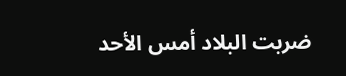ضربت البلاد أمس الأحد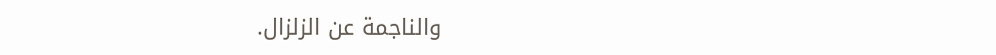والناجمة عن الزلزال.